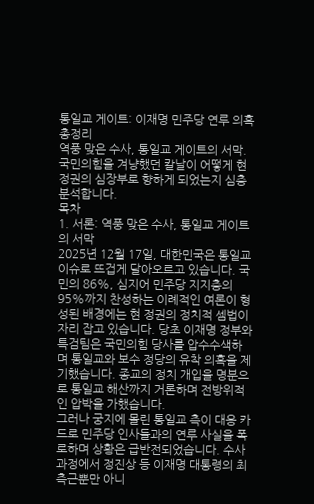통일교 게이트: 이재명 민주당 연루 의혹 총정리
역풍 맞은 수사, 통일교 게이트의 서막. 국민의힘을 겨냥했던 칼날이 어떻게 현 정권의 심장부로 향하게 되었는지 심층 분석합니다.
목차
1. 서론: 역풍 맞은 수사, 통일교 게이트의 서막
2025년 12월 17일, 대한민국은 통일교 이슈로 뜨겁게 달아오르고 있습니다. 국민의 86%, 심지어 민주당 지지층의 95%까지 찬성하는 이례적인 여론이 형성된 배경에는 현 정권의 정치적 셈법이 자리 잡고 있습니다. 당초 이재명 정부와 특검팀은 국민의힘 당사를 압수수색하며 통일교와 보수 정당의 유착 의혹을 제기했습니다. 종교의 정치 개입을 명분으로 통일교 해산까지 거론하며 전방위적인 압박을 가했습니다.
그러나 궁지에 몰린 통일교 측이 대응 카드로 민주당 인사들과의 연루 사실을 폭로하며 상황은 급반전되었습니다. 수사 과정에서 정진상 등 이재명 대통령의 최측근뿐만 아니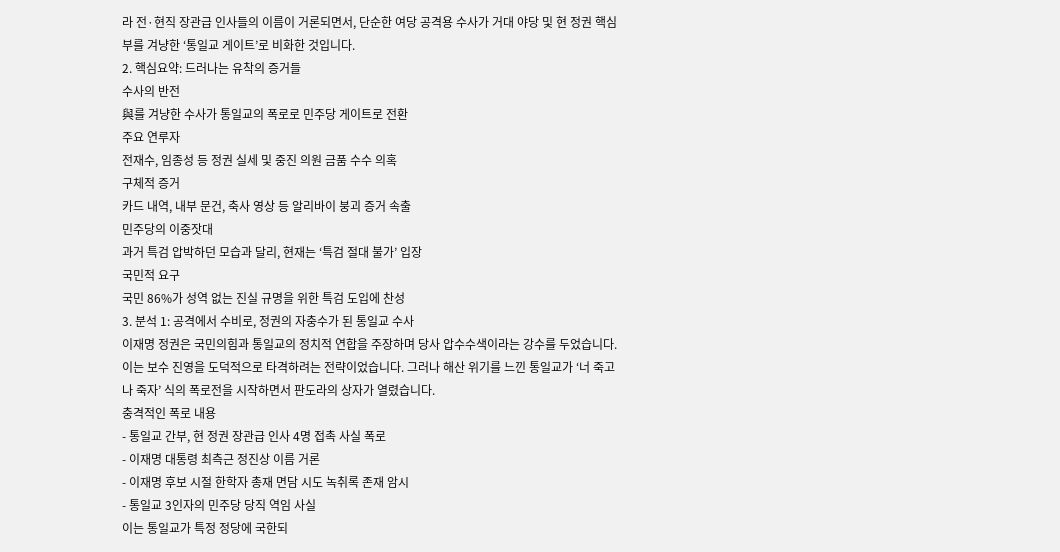라 전·현직 장관급 인사들의 이름이 거론되면서, 단순한 여당 공격용 수사가 거대 야당 및 현 정권 핵심부를 겨냥한 ‘통일교 게이트’로 비화한 것입니다.
2. 핵심요약: 드러나는 유착의 증거들
수사의 반전
與를 겨냥한 수사가 통일교의 폭로로 민주당 게이트로 전환
주요 연루자
전재수, 임종성 등 정권 실세 및 중진 의원 금품 수수 의혹
구체적 증거
카드 내역, 내부 문건, 축사 영상 등 알리바이 붕괴 증거 속출
민주당의 이중잣대
과거 특검 압박하던 모습과 달리, 현재는 ‘특검 절대 불가’ 입장
국민적 요구
국민 86%가 성역 없는 진실 규명을 위한 특검 도입에 찬성
3. 분석 1: 공격에서 수비로, 정권의 자충수가 된 통일교 수사
이재명 정권은 국민의힘과 통일교의 정치적 연합을 주장하며 당사 압수수색이라는 강수를 두었습니다. 이는 보수 진영을 도덕적으로 타격하려는 전략이었습니다. 그러나 해산 위기를 느낀 통일교가 ‘너 죽고 나 죽자’ 식의 폭로전을 시작하면서 판도라의 상자가 열렸습니다.
충격적인 폭로 내용
- 통일교 간부, 현 정권 장관급 인사 4명 접촉 사실 폭로
- 이재명 대통령 최측근 정진상 이름 거론
- 이재명 후보 시절 한학자 총재 면담 시도 녹취록 존재 암시
- 통일교 3인자의 민주당 당직 역임 사실
이는 통일교가 특정 정당에 국한되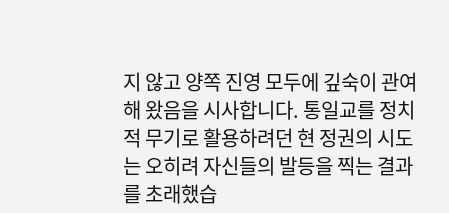지 않고 양쪽 진영 모두에 깊숙이 관여해 왔음을 시사합니다. 통일교를 정치적 무기로 활용하려던 현 정권의 시도는 오히려 자신들의 발등을 찍는 결과를 초래했습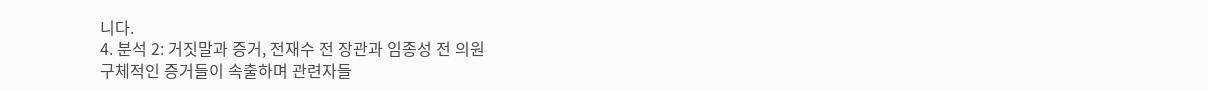니다.
4. 분석 2: 거짓말과 증거, 전재수 전 장관과 임종성 전 의원
구체적인 증거들이 속출하며 관련자들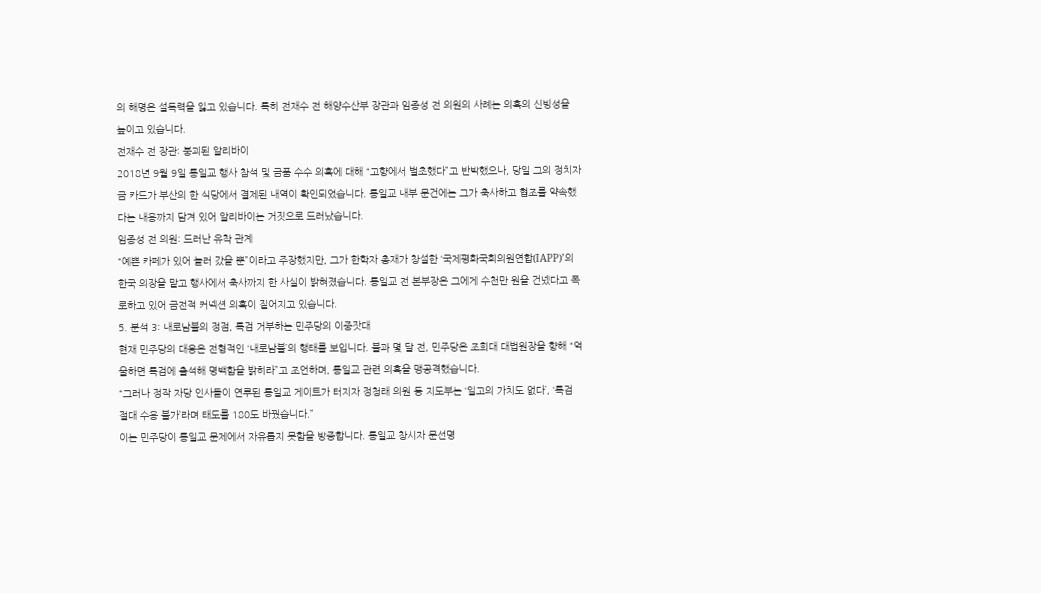의 해명은 설득력을 잃고 있습니다. 특히 전재수 전 해양수산부 장관과 임종성 전 의원의 사례는 의혹의 신빙성을 높이고 있습니다.
전재수 전 장관: 붕괴된 알리바이
2018년 9월 9일 통일교 행사 참석 및 금품 수수 의혹에 대해 “고향에서 벌초했다”고 반박했으나, 당일 그의 정치자금 카드가 부산의 한 식당에서 결제된 내역이 확인되었습니다. 통일교 내부 문건에는 그가 축사하고 협조를 약속했다는 내용까지 담겨 있어 알리바이는 거짓으로 드러났습니다.
임종성 전 의원: 드러난 유착 관계
“예쁜 카페가 있어 놀러 갔을 뿐”이라고 주장했지만, 그가 한학자 총재가 창설한 ‘국제평화국회의원연합(IAPP)’의 한국 의장을 맡고 행사에서 축사까지 한 사실이 밝혀졌습니다. 통일교 전 본부장은 그에게 수천만 원을 건넸다고 폭로하고 있어 금전적 커넥션 의혹이 짙어지고 있습니다.
5. 분석 3: 내로남불의 정점, 특검 거부하는 민주당의 이중잣대
현재 민주당의 대응은 전형적인 ‘내로남불’의 행태를 보입니다. 불과 몇 달 전, 민주당은 조희대 대법원장을 향해 “억울하면 특검에 출석해 명백함을 밝히라”고 조언하며, 통일교 관련 의혹을 맹공격했습니다.
“그러나 정작 자당 인사들이 연루된 통일교 게이트가 터지자 정청래 의원 등 지도부는 ‘일고의 가치도 없다’, ‘특검 절대 수용 불가’라며 태도를 180도 바꿨습니다.”
이는 민주당이 통일교 문제에서 자유롭지 못함을 방증합니다. 통일교 창시자 문선명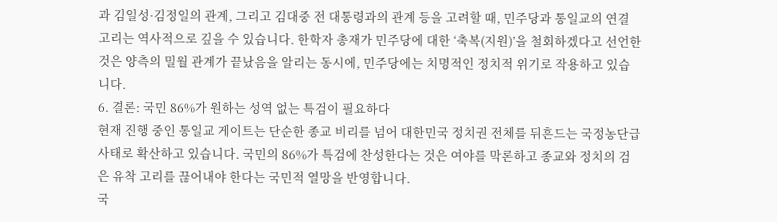과 김일성·김정일의 관계, 그리고 김대중 전 대통령과의 관계 등을 고려할 때, 민주당과 통일교의 연결 고리는 역사적으로 깊을 수 있습니다. 한학자 총재가 민주당에 대한 ‘축복(지원)’을 철회하겠다고 선언한 것은 양측의 밀월 관계가 끝났음을 알리는 동시에, 민주당에는 치명적인 정치적 위기로 작용하고 있습니다.
6. 결론: 국민 86%가 원하는 성역 없는 특검이 필요하다
현재 진행 중인 통일교 게이트는 단순한 종교 비리를 넘어 대한민국 정치권 전체를 뒤흔드는 국정농단급 사태로 확산하고 있습니다. 국민의 86%가 특검에 찬성한다는 것은 여야를 막론하고 종교와 정치의 검은 유착 고리를 끊어내야 한다는 국민적 열망을 반영합니다.
국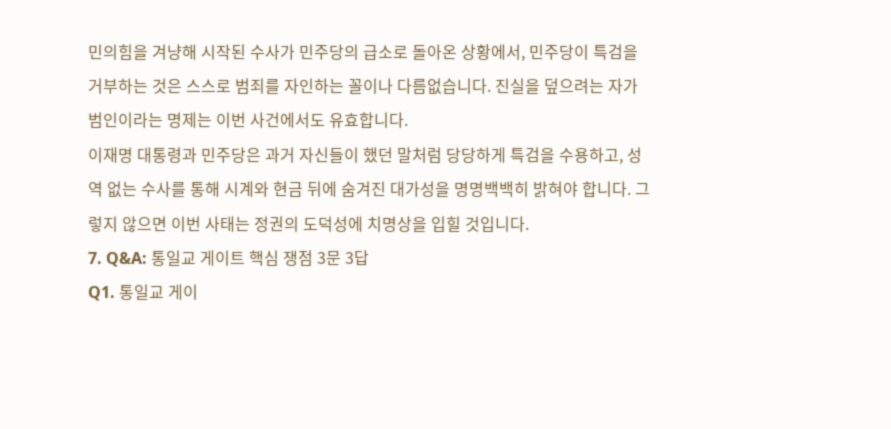민의힘을 겨냥해 시작된 수사가 민주당의 급소로 돌아온 상황에서, 민주당이 특검을 거부하는 것은 스스로 범죄를 자인하는 꼴이나 다름없습니다. 진실을 덮으려는 자가 범인이라는 명제는 이번 사건에서도 유효합니다.
이재명 대통령과 민주당은 과거 자신들이 했던 말처럼 당당하게 특검을 수용하고, 성역 없는 수사를 통해 시계와 현금 뒤에 숨겨진 대가성을 명명백백히 밝혀야 합니다. 그렇지 않으면 이번 사태는 정권의 도덕성에 치명상을 입힐 것입니다.
7. Q&A: 통일교 게이트 핵심 쟁점 3문 3답
Q1. 통일교 게이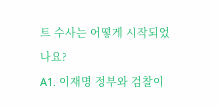트 수사는 어떻게 시작되었나요?
A1. 이재명 정부와 검찰이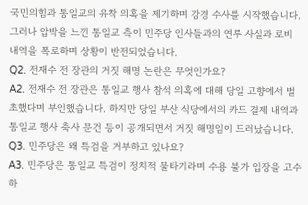국민의힘과 통일교의 유착 의혹을 제기하며 강경 수사를 시작했습니다. 그러나 압박을 느낀 통일교 측이 민주당 인사들과의 연루 사실과 로비 내역을 폭로하며 상황이 반전되었습니다.
Q2. 전재수 전 장관의 거짓 해명 논란은 무엇인가요?
A2. 전재수 전 장관은 통일교 행사 참석 의혹에 대해 당일 고향에서 벌초했다며 부인했습니다. 하지만 당일 부산 식당에서의 카드 결제 내역과 통일교 행사 축사 문건 등이 공개되면서 거짓 해명임이 드러났습니다.
Q3. 민주당은 왜 특검을 거부하고 있나요?
A3. 민주당은 통일교 특검이 정치적 물타기라며 수용 불가 입장을 고수하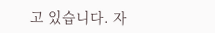고 있습니다. 자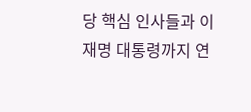당 핵심 인사들과 이재명 대통령까지 연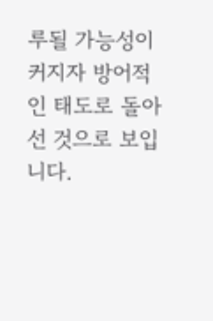루될 가능성이 커지자 방어적인 태도로 돌아선 것으로 보입니다.